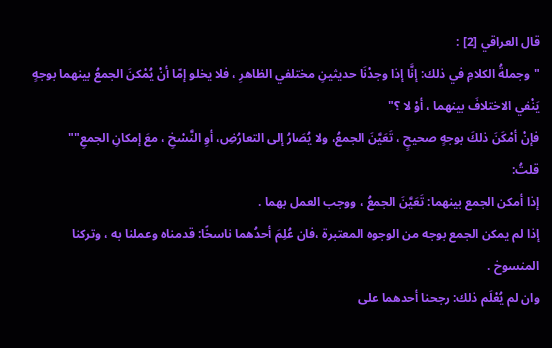قال العراقي [2] :
"وجملةُ الكلامِ في ذلك: إنَّا إذا وجدْنَا حديثينِ مختلفي الظاهرِ ، فلا يخلو إمّا أنْ يُمْكنَ الجمعُ بينهما بوجهٍ يَنْفي الاختلافَ بينهما ، أوْ لا ؟"
فإنْ أمْكَنَ ذلكَ بوجهٍ صحيحٍ ، تَعَيَّنَ الجمعُ، ولا يُصَارُ إلى التعارُضِ، أوِ النَّسْخِ ، معَ إمكانِ الجمعِ""
قلتُ:
إذا أمكن الجمع بينهما: تَعَيَّنَ الجمعُ ، ووجب العمل بهما .
إذا لم يمكن الجمع بوجه من الوجوه المعتبرة ،فان عُلِمَ أحدُهما ناسخًا: قدمناه وعملنا به ، وتركنا المنسوخ .
وان لم يُعْلَم ذلك: رجحنا أحدهما على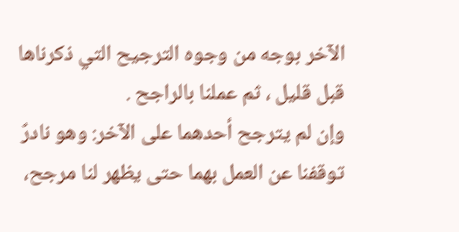الآخر بوجه من وجوه الترجيح التي ذكرناها قبل قليل ، ثم عملنا بالراجح .
وإن لم يترجح أحدهما على الآخر: وهو نادرٌ توقفنا عن العمل بهما حتى يظهر لنا مرجح،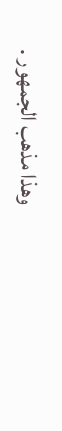وهذا مذهب الجمهور .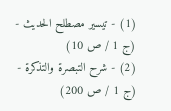(1) - تيسير مصطلح الحديث - (ج 1 / ص 10)
(2) - شرح التبصرة والتذكرة - (ج 1 / ص 200)